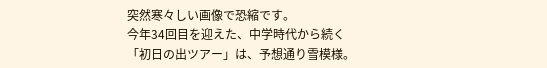突然寒々しい画像で恐縮です。
今年34回目を迎えた、中学時代から続く
「初日の出ツアー」は、予想通り雪模様。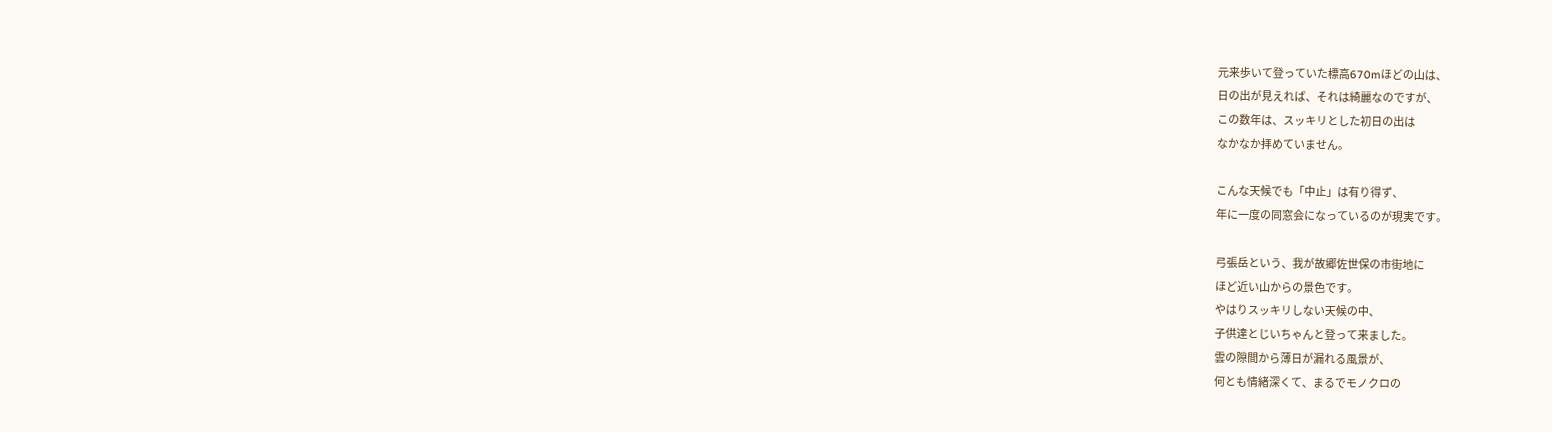元来歩いて登っていた標高670mほどの山は、
日の出が見えれば、それは綺麗なのですが、
この数年は、スッキリとした初日の出は
なかなか拝めていません。

こんな天候でも「中止」は有り得ず、
年に一度の同窓会になっているのが現実です。

弓張岳という、我が故郷佐世保の市街地に
ほど近い山からの景色です。
やはりスッキリしない天候の中、
子供達とじいちゃんと登って来ました。
雲の隙間から薄日が漏れる風景が、
何とも情緒深くて、まるでモノクロの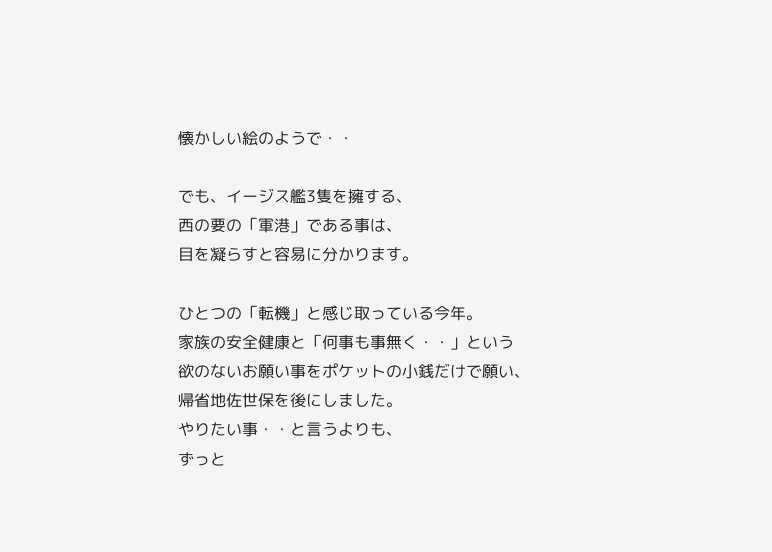懐かしい絵のようで・・

でも、イージス艦3隻を擁する、
西の要の「軍港」である事は、
目を凝らすと容易に分かります。

ひとつの「転機」と感じ取っている今年。
家族の安全健康と「何事も事無く・・」という
欲のないお願い事をポケットの小銭だけで願い、
帰省地佐世保を後にしました。
やりたい事・・と言うよりも、
ずっと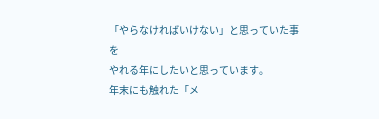「やらなければいけない」と思っていた事を
やれる年にしたいと思っています。
年末にも触れた「メ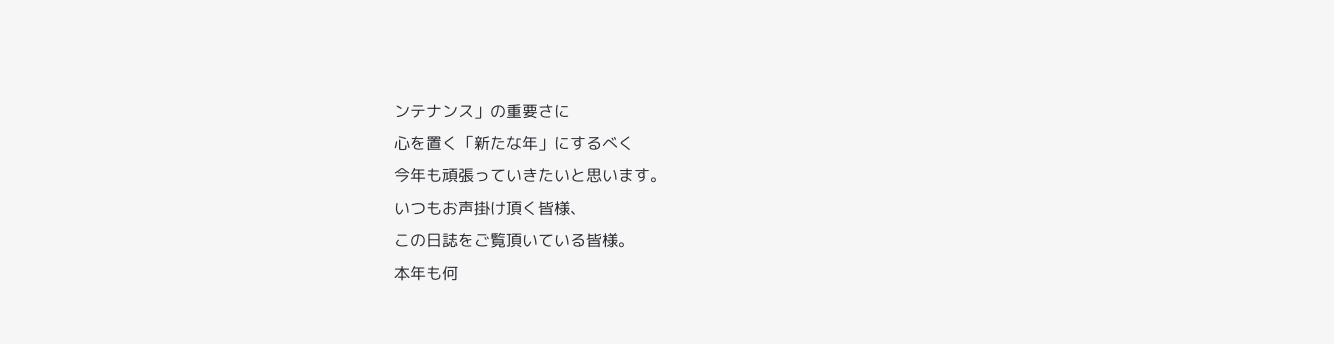ンテナンス」の重要さに
心を置く「新たな年」にするべく
今年も頑張っていきたいと思います。
いつもお声掛け頂く皆様、
この日誌をご覧頂いている皆様。
本年も何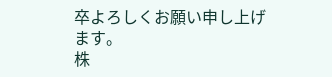卒よろしくお願い申し上げます。
株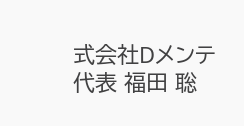式会社Dメンテ
代表 福田 聡